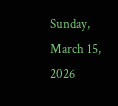Sunday, March 15, 2026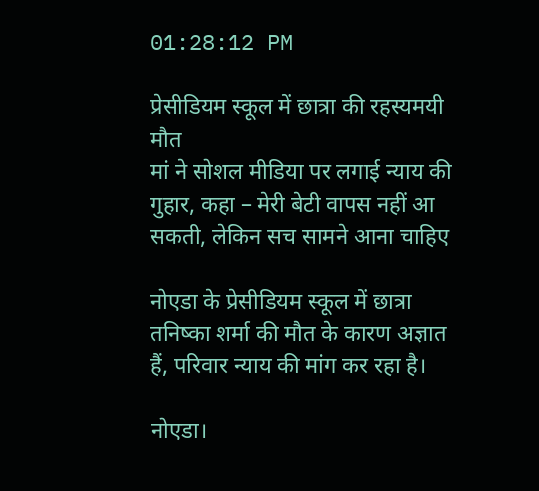01:28:12 PM

प्रेसीडियम स्कूल में छात्रा की रहस्यमयी मौत
मां ने सोशल मीडिया पर लगाई न्याय की गुहार, कहा – मेरी बेटी वापस नहीं आ सकती, लेकिन सच सामने आना चाहिए

नोएडा के प्रेसीडियम स्कूल में छात्रा तनिष्का शर्मा की मौत के कारण अज्ञात हैं, परिवार न्याय की मांग कर रहा है।

नोएडा।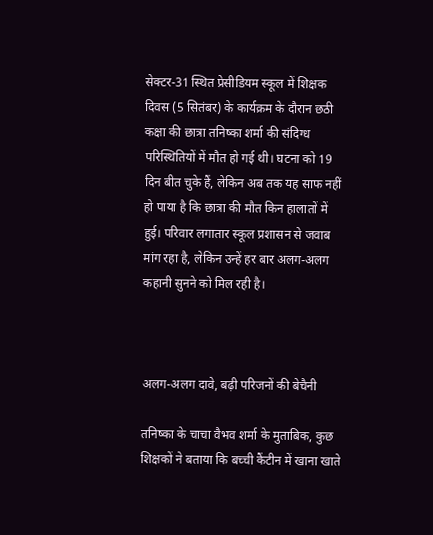सेक्टर-31 स्थित प्रेसीडियम स्कूल में शिक्षक दिवस (5 सितंबर) के कार्यक्रम के दौरान छठी कक्षा की छात्रा तनिष्का शर्मा की संदिग्ध परिस्थितियों में मौत हो गई थी। घटना को 19 दिन बीत चुके हैं, लेकिन अब तक यह साफ नहीं हो पाया है कि छात्रा की मौत किन हालातों में हुई। परिवार लगातार स्कूल प्रशासन से जवाब मांग रहा है, लेकिन उन्हें हर बार अलग-अलग कहानी सुनने को मिल रही है।



अलग-अलग दावे, बढ़ी परिजनों की बेचैनी

तनिष्का के चाचा वैभव शर्मा के मुताबिक, कुछ शिक्षकों ने बताया कि बच्ची कैंटीन में खाना खाते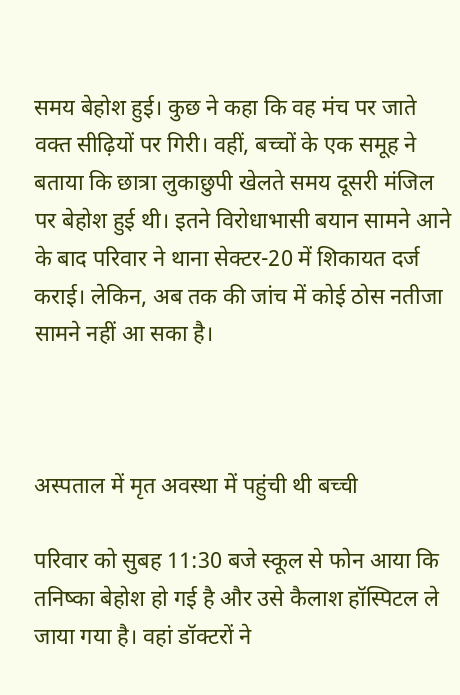समय बेहोश हुई। कुछ ने कहा कि वह मंच पर जाते वक्त सीढ़ियों पर गिरी। वहीं, बच्चों के एक समूह ने बताया कि छात्रा लुकाछुपी खेलते समय दूसरी मंजिल पर बेहोश हुई थी। इतने विरोधाभासी बयान सामने आने के बाद परिवार ने थाना सेक्टर-20 में शिकायत दर्ज कराई। लेकिन, अब तक की जांच में कोई ठोस नतीजा सामने नहीं आ सका है।



अस्पताल में मृत अवस्था में पहुंची थी बच्ची

परिवार को सुबह 11:30 बजे स्कूल से फोन आया कि तनिष्का बेहोश हो गई है और उसे कैलाश हॉस्पिटल ले जाया गया है। वहां डॉक्टरों ने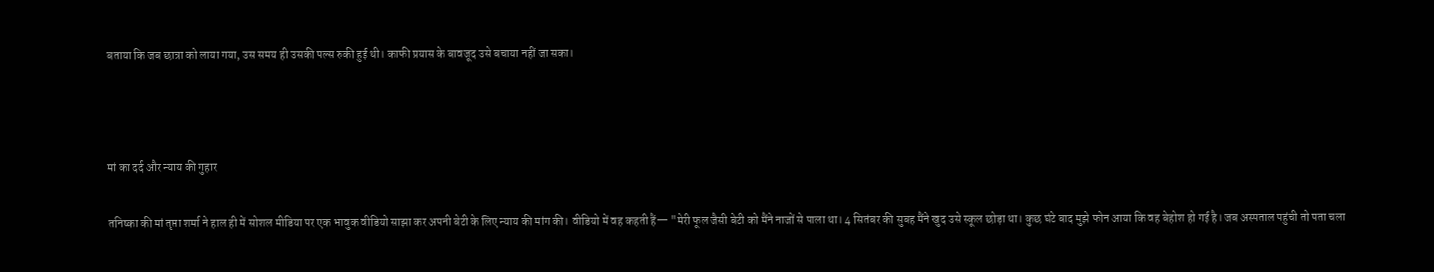बताया कि जब छात्रा को लाया गया, उस समय ही उसकी पल्स रुकी हुई थी। काफी प्रयास के बावजूद उसे बचाया नहीं जा सका।



मां का दर्द और न्याय की गुहार

तनिष्का की मां तृप्ता शर्मा ने हाल ही में सोशल मीडिया पर एक भावुक वीडियो साझा कर अपनी बेटी के लिए न्याय की मांग की। वीडियो में वह कहती हैं— "मेरी फूल जैसी बेटी को मैंने नाजों से पाला था। 4 सितंबर की सुबह मैंने खुद उसे स्कूल छोड़ा था। कुछ घंटे बाद मुझे फोन आया कि वह बेहोश हो गई है। जब अस्पताल पहुंची तो पता चला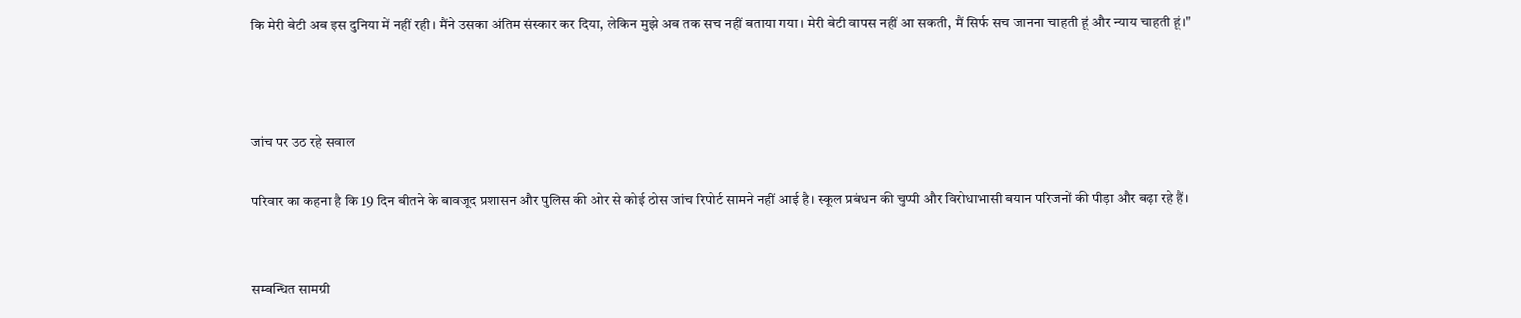कि मेरी बेटी अब इस दुनिया में नहीं रही। मैंने उसका अंतिम संस्कार कर दिया, लेकिन मुझे अब तक सच नहीं बताया गया। मेरी बेटी वापस नहीं आ सकती, मैं सिर्फ सच जानना चाहती हूं और न्याय चाहती हूं।"



जांच पर उठ रहे सवाल

परिवार का कहना है कि 19 दिन बीतने के बावजूद प्रशासन और पुलिस की ओर से कोई ठोस जांच रिपोर्ट सामने नहीं आई है। स्कूल प्रबंधन की चुप्पी और विरोधाभासी बयान परिजनों की पीड़ा और बढ़ा रहे हैं।


सम्बन्धित सामग्री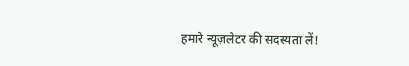हमारे न्यूज़लेटर की सदस्यता लें!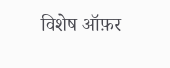विशेष ऑफ़र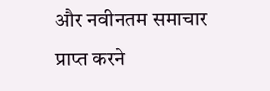और नवीनतम समाचार प्राप्त करने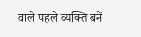वाले पहले व्यक्ति बनें